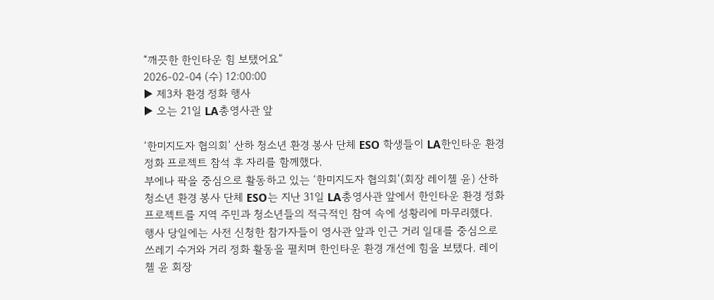“깨끗한 한인타운 힘 보탰어요”
2026-02-04 (수) 12:00:00
▶ 제3차 환경 정화 행사
▶ 오는 21일 LA총영사관 앞

‘한미지도자 협의회’ 산하 청소년 환경 봉사 단체 ESO 학생들이 LA한인타운 환경 정화 프로젝트 참석 후 자리를 함께했다.
부에나 팍을 중심으로 활동하고 있는 ‘한미지도자 협의회’(회장 레이첼 윤) 산하 청소년 환경 봉사 단체 ESO는 지난 31일 LA총영사관 앞에서 한인타운 환경 정화 프로젝트를 지역 주민과 청소년들의 적극적인 참여 속에 성황리에 마무리했다.
행사 당일에는 사전 신청한 참가자들이 영사관 앞과 인근 거리 일대를 중심으로 쓰레기 수거와 거리 정화 활동을 펼치며 한인타운 환경 개선에 힘을 보탰다. 레이첼 윤 회장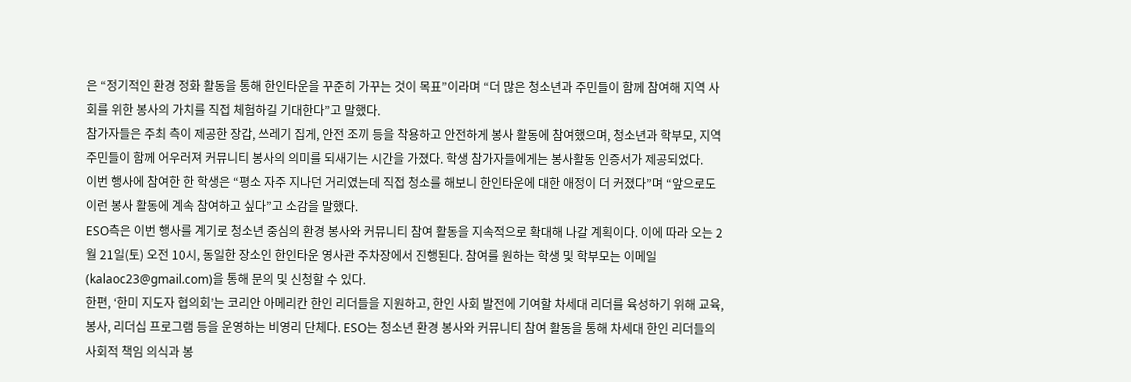은 “정기적인 환경 정화 활동을 통해 한인타운을 꾸준히 가꾸는 것이 목표”이라며 “더 많은 청소년과 주민들이 함께 참여해 지역 사회를 위한 봉사의 가치를 직접 체험하길 기대한다”고 말했다.
참가자들은 주최 측이 제공한 장갑, 쓰레기 집게, 안전 조끼 등을 착용하고 안전하게 봉사 활동에 참여했으며, 청소년과 학부모, 지역 주민들이 함께 어우러져 커뮤니티 봉사의 의미를 되새기는 시간을 가졌다. 학생 참가자들에게는 봉사활동 인증서가 제공되었다.
이번 행사에 참여한 한 학생은 “평소 자주 지나던 거리였는데 직접 청소를 해보니 한인타운에 대한 애정이 더 커졌다”며 “앞으로도 이런 봉사 활동에 계속 참여하고 싶다”고 소감을 말했다.
ESO측은 이번 행사를 계기로 청소년 중심의 환경 봉사와 커뮤니티 참여 활동을 지속적으로 확대해 나갈 계획이다. 이에 따라 오는 2월 21일(토) 오전 10시, 동일한 장소인 한인타운 영사관 주차장에서 진행된다. 참여를 원하는 학생 및 학부모는 이메일(kalaoc23@gmail.com)을 통해 문의 및 신청할 수 있다.
한편, ‘한미 지도자 협의회’는 코리안 아메리칸 한인 리더들을 지원하고, 한인 사회 발전에 기여할 차세대 리더를 육성하기 위해 교육, 봉사, 리더십 프로그램 등을 운영하는 비영리 단체다. ESO는 청소년 환경 봉사와 커뮤니티 참여 활동을 통해 차세대 한인 리더들의 사회적 책임 의식과 봉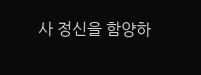사 정신을 함양하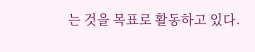는 것을 목표로 활동하고 있다.